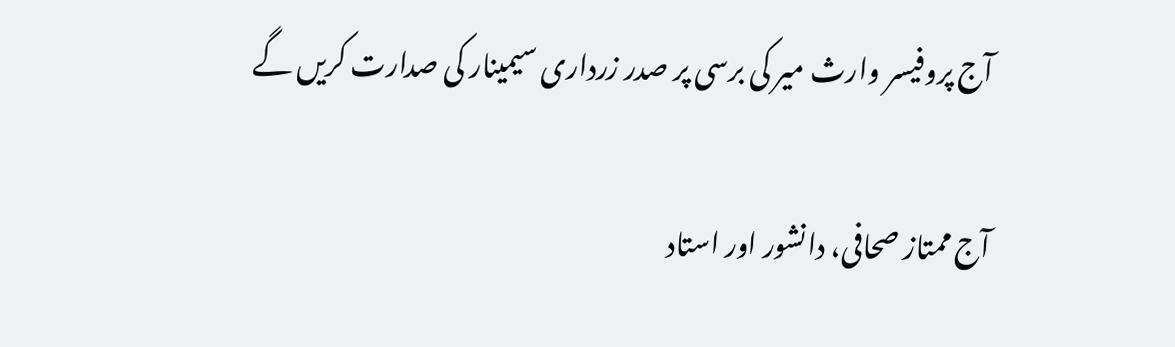آج پروفیسر وارث میر کی برسی پر صدر زرداری سیمینار کی صدارت کریں گے

آج ممتاز صحافی، دانشور اور استاد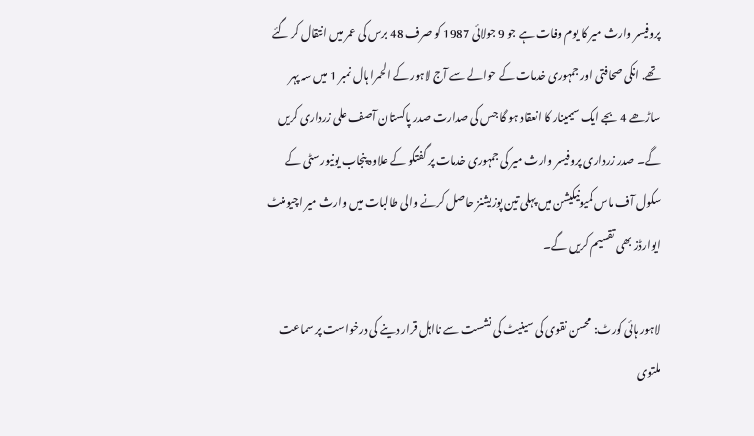پروفیسر وارث میر کا یوم وفات ہے جو 9 جولائی 1987 کو صرف 48 برس کی عمر میں انتقال کر گئے تھے. انکی صحافتی اور جمہوری خدمات کے حوالے سے آج لاہور کے الحمرا ہال نمبر 1 میں سہ پہر ساڑھے 4 بجے ایک سیمینار کا انعقاد ہو گا جس کی صدارت صدر پاکستان آصف علی زرداری کریں گے۔ صدر زرداری پروفیسر وارث میر کی جمہوری خدمات پر گفتگو کے علاوہ پنجاب یونیورسٹی کے سکول آف ماس کمیونیکیشن میں پہلی تین پوزیشنز حاصل کرنے والی طالبات میں وارث میر اچیومنٹ ایوارڈز بھی تقسیم کریں گے۔

لاہور ہائی کورٹ: محسن نقوی کی سینیٹ کی نشست سے نااہل قرار دینے کی درخواست پر سماعت ملتوی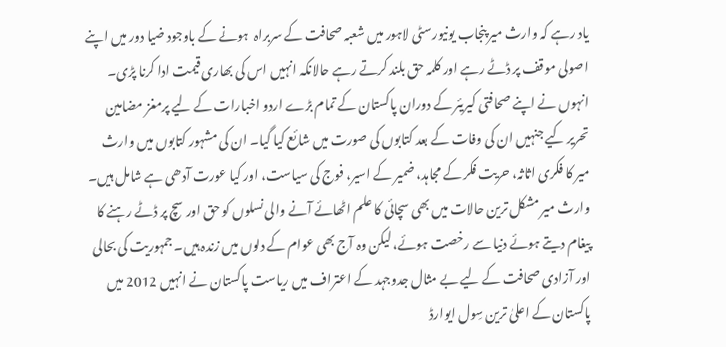یاد رہے کہ وارث میر پنجاب یونیورسٹی لاہور میں شعبہ صحافت کے سربراہ  ہونے کے باوجود ضیا دور میں اپنے اصولی موقف پر ڈٹے رہے اور کلمہ حق بلند کرتے رہے حالانکہ انہیں اس کی بھاری قیمت ادا کرنا پڑی۔ انہوں نے اپنے صحافتی کیریئر کے دوران پاکستان کے تمام بڑے اردو اخبارات کے لیے پرمغز مضامین تحریر کیے جنہیں ان کی وفات کے بعد کتابوں کی صورت میں شائع کیا گیا۔ ان کی مشہور کتابوں میں وارث میر کا فکری اثاثہ، حریت فکر کے مجاہد، ضمیر کے اسیر، فوج کی سیاست، اور کیا عورت آدھی ہے شامل ہیں۔ وارث میر مشکل ترین حالات میں بھی سچائی کا علم اٹھائے آنے والی نسلوں کو حق اور سچ پر ڈٹے رہنے کا پیغام دیتے ہوئے دنیا سے رخصت ہوئے، لیکن وہ آج بھی عوام کے دلوں میں زندہ ہیں۔ جمہوریت کی بحالی اور آزادی صحافت کے لیے بے مثال جدوجہد کے اعتراف میں ریاست پاکستان نے انہیں 2012 میں پاکستان کے اعلیٰ ترین سِول ایوارڈ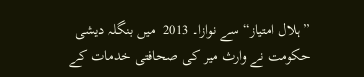”ہلال امتیاز“ سے نوازا۔ 2013  میں بنگلہ دیشی حکومت نے وارث میر کی صحافتی خدمات کے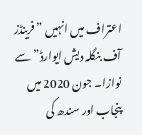اعتراف میں انہیں ”فرینڈز آف بنگلہ دیش ایوارڈ” سے نوازا۔ جون 2020 میں پنجاب اور سندھ کی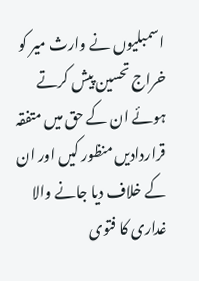اسمبلیوں نے وارث میر کو خراج تحسین پیش کرتے ہوئے ان کے حق میں متفقہ قراردادیں منظور کیں اور ان کے خلاف دیا جانے والا غداری کا فتوی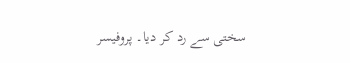سختی سے رد کر دیا۔ پروفیسر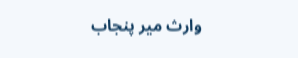وارث میر پنجاب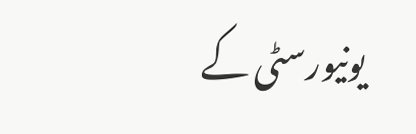یونیورسٹی کے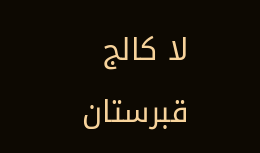لا کالج قبرستان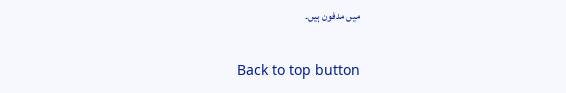میں مدفون ہیں۔

Back to top button